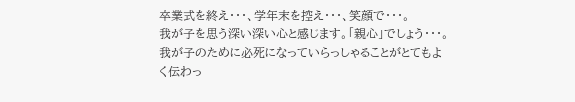卒業式を終え・・・、学年末を控え・・・、笑顔で・・・。
我が子を思う深い深い心と感じます。「親心」でしょう・・・。
我が子のために必死になっていらっしゃることがとてもよく伝わっ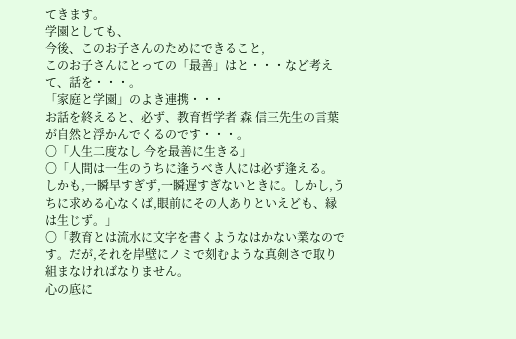てきます。
学園としても、
今後、このお子さんのためにできること,
このお子さんにとっての「最善」はと・・・など考えて、話を・・・。
「家庭と学園」のよき連携・・・
お話を終えると、必ず、教育哲学者 森 信三先生の言葉が自然と浮かんでくるのです・・・。
〇「人生二度なし 今を最善に生きる」
〇「人間は一生のうちに逢うべき人には必ず逢える。
しかも,一瞬早すぎず,一瞬遅すぎないときに。しかし,うちに求める心なくば,眼前にその人ありといえども、縁は生じず。」
〇「教育とは流水に文字を書くようなはかない業なのです。だが,それを岸壁にノミで刻むような真剣さで取り組まなければなりません。
心の底に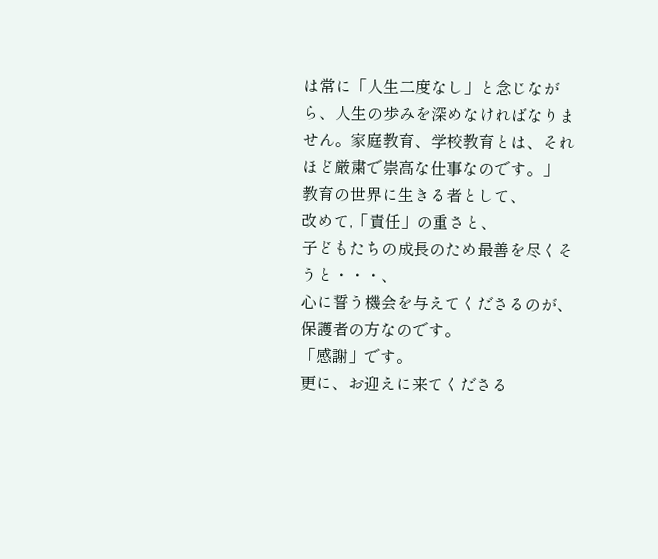は常に「人生二度なし」と念じながら、人生の歩みを深めなければなりません。家庭教育、学校教育とは、それほど厳粛で崇高な仕事なのです。」
教育の世界に生きる者として、
改めて,「責任」の重さと、
子どもたちの成長のため最善を尽くそうと・・・、
心に誓う機会を与えてくださるのが、保護者の方なのです。
「感謝」です。
更に、お迎えに来てくださる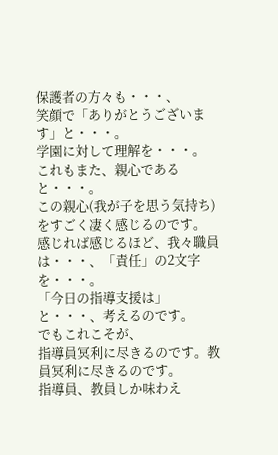保護者の方々も・・・、
笑顔で「ありがとうございます」と・・・。
学園に対して理解を・・・。
これもまた、親心であると・・・。
この親心(我が子を思う気持ち)をすごく凄く感じるのです。
感じれば感じるほど、我々職員は・・・、「責任」の2文字を・・・。
「今日の指導支援は」と・・・、考えるのです。
でもこれこそが、
指導員冥利に尽きるのです。教員冥利に尽きるのです。
指導員、教員しか味わえ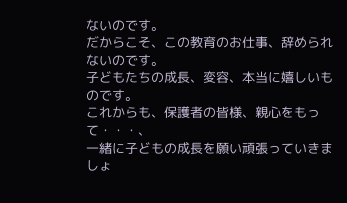ないのです。
だからこそ、この教育のお仕事、辞められないのです。
子どもたちの成長、変容、本当に嬉しいものです。
これからも、保護者の皆様、親心をもって・・・、
一緒に子どもの成長を願い頑張っていきましょ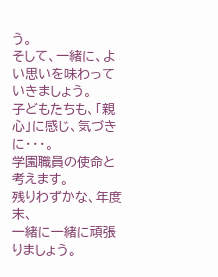う。
そして、一緒に、よい思いを味わっていきましょう。
子どもたちも、「親心」に感じ、気づきに・・・。
学園職員の使命と考えます。
残りわずかな、年度末、
一緒に一緒に頑張りましょう。